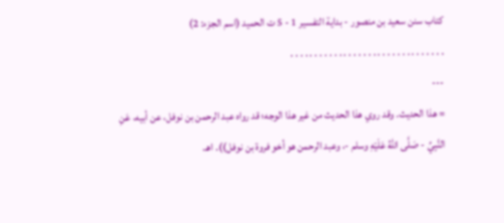كتاب سنن سعيد بن منصور - بداية التفسير 1 - 5 ت الحميد (اسم الجزء: 2)
. . . . . . . . . . . . . . . . . . . . . . . . . . . . . . . .
---
= هذا الحديث. وقد روي هذا الحديث من غير هذا الوجه؛ قد رواه عبد الرحمن بن نوفل، عن أبيه، عَنِ النَّبِيِّ - صَلَّى اللهُ عَلَيْهِ وسلم -، وعبد الرحمن هو أخو فروة بن نوفل)). اهـ.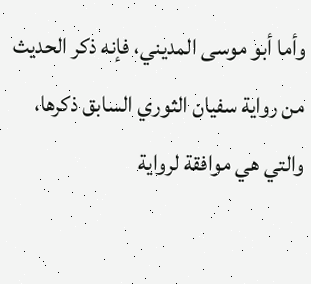وأما أبو موسى المديني، فإنه ذكر الحديث من رواية سفيان الثوري السابق ذكرها، والتي هي موافقة لرواية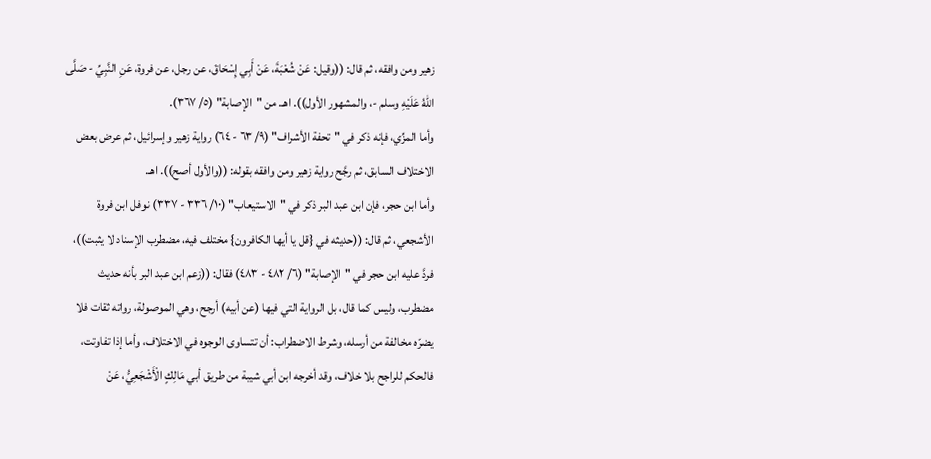زهير ومن وافقه، ثم قال: ((وقيل: عَنْ شُعْبَةَ، عَنْ أَبِي إِسْحَاقَ، عن رجل، عن فروة، عَنِ النَّبِيِّ - صَلَّى اللهُ عَلَيْهِ وسلم -، والمشهور الأول)). اهـ. من "الإصابة" (٥/ ٣٦٧).
وأما المزِّي، فإنه ذكر في "تحفة الأشراف" (٩/ ٦٣ - ٦٤) رواية زهير وإسرائيل، ثم عرض بعض الاختلاف السابق، ثم رجَّح رواية زهير ومن وافقه بقوله: ((والأول أصح)). اهـ.
وأما ابن حجر، فإن ابن عبد البر ذكر في "الاستيعاب" (١٠/ ٣٣٦ - ٣٣٧) نوفل ابن فروة الأشجعي، ثم قال: ((حديثه في {قل يا أيها الكافرون} مختلف فيه، مضطرب الإسناد لا يثبت))، فردَّ عليه ابن حجر في "الإصابة" (٦/ ٤٨٢ - ٤٨٣) فقال: ((زعم ابن عبد البر بأنه حديث مضطرب، وليس كما قال، بل الرواية التي فيها (عن أبيه) أرجح، وهي الموصولة، رواته ثقات فلا يضرّه مخالفة من أرسله، وشرط الاضطراب: أن تتساوى الوجوه في الاختلاف، وأما إذا تفاوتت، فالحكم للراجح بلا خلاف، وقد أخرجه ابن أبي شيبة من طريق أبي مَالِكٍ الْأَشْجَعِيُّ، عَنْ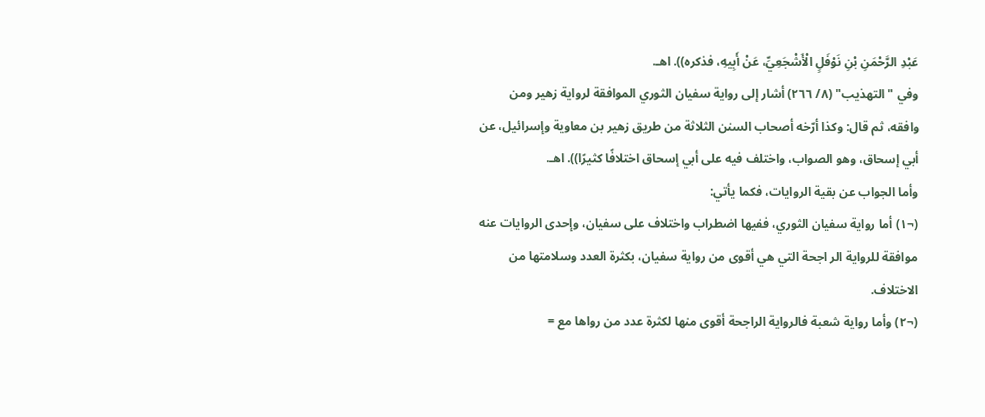عَبْدِ الرَّحْمَنِ بْنِ نَوْفَلٍ الْأَشْجَعِيِّ، عَنْ أَبِيهِ، فذكره)). اهـ.
وفي "التهذيب" (٨/ ٢٦٦) أشار إلى رواية سفيان الثوري الموافقة لرواية زهير ومن وافقه، ثم قال: وكذا أرّخه أصحاب السنن الثلاثة من طريق زهير بن معاوية وإسرائيل، عن أبي إسحاق، وهو الصواب، واختلف فيه على أبي إسحاق اختلافًا كثيرًا)). اهـ.
وأما الجواب عن بقية الروايات، فكما يأتي:
(¬١) أما رواية سفيان الثوري، ففيها اضطراب واختلاف على سفيان، وإحدى الروايات عنه موافقة للرواية الر اجحة التي هي أقوى من رواية سفيان، بكثرة العدد وسلامتها من الاختلاف.
(¬٢) وأما رواية شعبة فالرواية الراجحة أقوى منها لكثرة عدد من رواها مع =